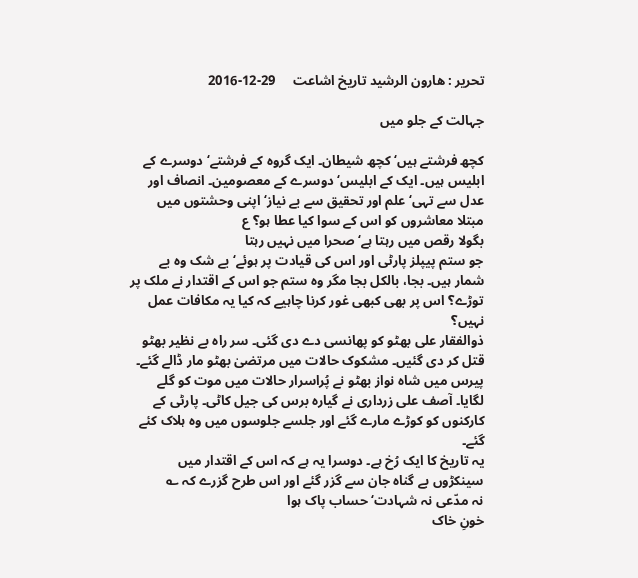تحریر : ھارون الرشید تاریخ اشاعت     29-12-2016

جہالت کے جلو میں

کچھ فرشتے ہیں‘ کچھ شیطان۔ ایک گروہ کے فرشتے‘ دوسرے کے ابلیس ہیں۔ ایک کے ابلیس‘ دوسرے کے معصومین۔ انصاف اور عدل سے تہی‘ علم اور تحقیق سے بے نیاز‘ اپنی وحشتوں میں مبتلا معاشروں کو اس کے سوا کیا عطا ہو؟ ع
بگولا رقص میں رہتا ہے‘ صحرا میں نہیں رہتا
جو ستم پیپلز پارٹی اور اس کی قیادت پر ہوئے‘ بے شک وہ بے شمار ہیں۔ بجا، بالکل بجا مگر وہ ستم جو اس کے اقتدار نے ملک پر توڑے؟ اس پر بھی کبھی غور کرنا چاہیے کہ کیا یہ مکافات عمل نہیں؟
ذوالفقار علی بھٹو کو پھانسی دے دی گئی۔ سر راہ بے نظیر بھٹو قتل کر دی گئیں۔ مشکوک حالات میں مرتضیٰ بھٹو مار ڈالے گئے۔ پیرس میں شاہ نواز بھٹو نے پُراسرار حالات میں موت کو گلے لگایا۔ آصف علی زرداری نے گیارہ برس کی جیل کاٹی۔ پارٹی کے کارکنوں کو کوڑے مارے گئے اور جلسے جلوسوں میں وہ ہلاک کئے گئے۔
یہ تاریخ کا ایک رُخ ہے۔ دوسرا یہ ہے کہ اس کے اقتدار میں سینکڑوں بے گناہ جان سے گزر گئے اور اس طرح گزرے کہ ؎
نہ مدّعی نہ شہادت‘ حساب پاک ہوا
خونِ خاک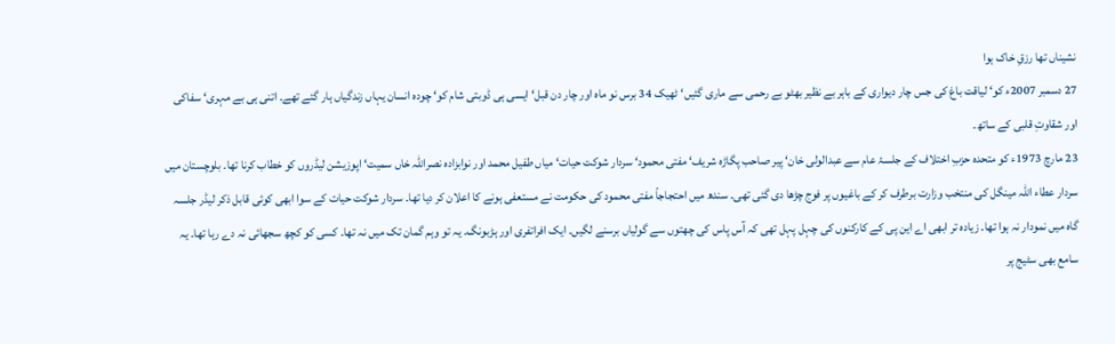نشیناں تھا رزقِ خاک ہوا
27 دسمبر 2007ء کو‘ لیاقت باغ کی جس چار دیواری کے باہر بے نظیر بھٹو بے رحمی سے ماری گئیں‘ ٹھیک 34 برس نو ماہ اور چار دن قبل‘ ایسی ہی ڈوبتی شام کو‘ چودہ انسان یہاں زندگیاں ہار گئے تھے۔ اتنی ہی بے مہری‘ سفاکی اور شقاوتِ قلبی کے ساتھ۔
23 مارچ 1973ء کو متحدہ حزبِ اختلاف کے جلسۂ عام سے عبدالولی خان‘ پیر صاحب پگاڑہ شریف‘ مفتی محمود‘ سردار شوکت حیات‘ میاں طفیل محمد اور نوابزادہ نصراللہ خاں سمیت‘ اپوزیشن لیڈروں کو خطاب کرنا تھا۔ بلوچستان میں سردار عطاء اللہ مینگل کی منتخب وزارت برطرف کر کے باغیوں پر فوج چڑھا دی گئی تھی۔ سندھ میں احتجاجاً مفتی محمود کی حکومت نے مستعفی ہونے کا اعلان کر دیا تھا۔ سردار شوکت حیات کے سوا ابھی کوئی قابل ذکر لیڈر جلسہ گاہ میں نمودار نہ ہوا تھا۔ زیادہ تر ابھی اے این پی کے کارکنوں کی چہل پہل تھی کہ آس پاس کی چھتوں سے گولیاں برسنے لگیں۔ ایک افراتفری اور ہڑبونگ۔ یہ تو وہم گمان تک میں نہ تھا۔ کسی کو کچھ سجھائی نہ دے رہا تھا۔ یہ سامع بھی سٹیج پر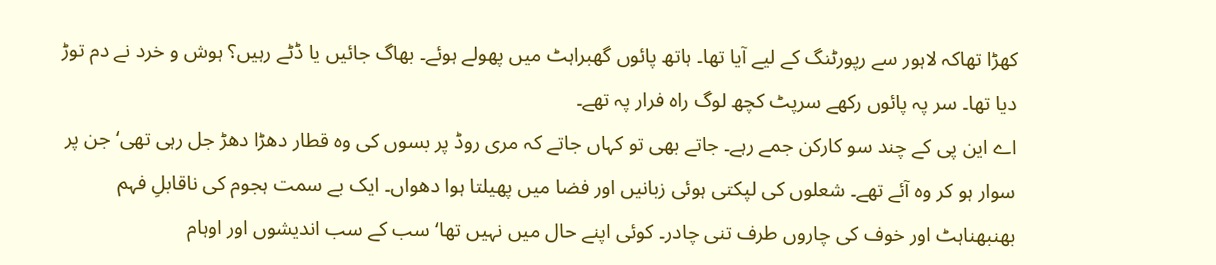کھڑا تھاکہ لاہور سے رپورٹنگ کے لیے آیا تھا۔ ہاتھ پائوں گھبراہٹ میں پھولے ہوئے۔ بھاگ جائیں یا ڈٹے رہیں؟ ہوش و خرد نے دم توڑ دیا تھا۔ سر پہ پائوں رکھے سرپٹ کچھ لوگ راہ فرار پہ تھے۔
اے این پی کے چند سو کارکن جمے رہے۔ جاتے بھی تو کہاں جاتے کہ مری روڈ پر بسوں کی وہ قطار دھڑا دھڑ جل رہی تھی‘ جن پر سوار ہو کر وہ آئے تھے۔ شعلوں کی لپکتی ہوئی زبانیں اور فضا میں پھیلتا ہوا دھواں۔ ایک بے سمت ہجوم کی ناقابلِ فہم بھنبھناہٹ اور خوف کی چاروں طرف تنی چادر۔ کوئی اپنے حال میں نہیں تھا‘ سب کے سب اندیشوں اور اوہام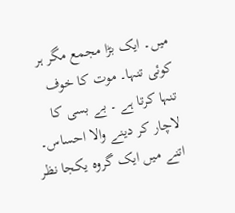میں۔ ایک بڑا مجمع مگر ہر کوئی تنہا۔ موت کا خوف تنہا کرتا ہے ۔ بے بسی کا لاچار کر دینے والا احساس۔
اتنے میں ایک گروہ یکجا نظر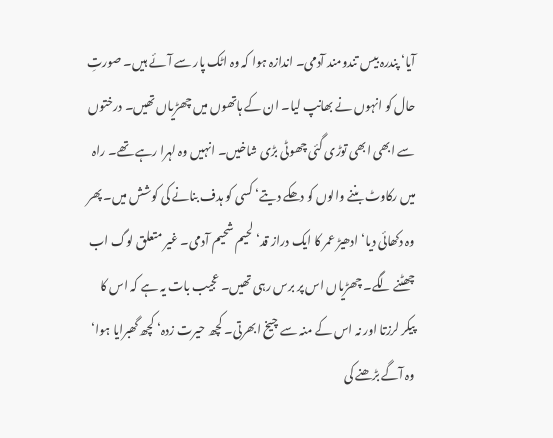آیا‘ پندرہ بیس تندومند آدمی۔ اندازہ ہوا کہ وہ اٹک پار سے آئے ہیں۔ صورتِ حال کو انہوں نے بھانپ لیا۔ ان کے ہاتھوں میں چھڑیاں تھیں۔ درختوں سے ابھی ابھی توڑی گئی چھوٹی بڑی شاخیں۔ انہیں وہ لہرا رہے تھے۔ راہ میں رکاوٹ بننے والوں کو دھکے دیتے‘ کسی کو ہدف بنانے کی کوشش میں۔ پھر وہ دکھائی دیا‘ ادھیڑ عمر کا ایک دراز قد‘ لحیم شحیم آدمی۔ غیر متعلق لوگ اب چھٹنے لگے۔ چھڑیاں اس پر برس رہی تھیں۔ عجیب بات یہ ہے کہ اس کا پیکر لرزتا اور نہ اس کے منہ سے چیخ ابھرتی۔ کچھ حیرت زدہ‘ کچھ گھبرایا ہوا‘ وہ آگے بڑھنے کی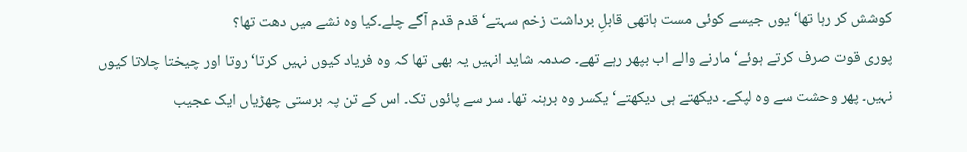کوشش کر رہا تھا‘ یوں جیسے کوئی مست ہاتھی قابلِ برداشت زخم سہتے‘ قدم قدم آگے چلے۔کیا وہ نشے میں دھت تھا؟
پوری قوت صرف کرتے ہوئے‘ مارنے والے اب بپھر رہے تھے۔ صدمہ شاید انہیں یہ بھی تھا کہ وہ فریاد کیوں نہیں کرتا‘ روتا اور چیختا چلاتا کیوں نہیں۔ پھر وحشت سے وہ لپکے۔ دیکھتے ہی دیکھتے‘ یکسر وہ برہنہ تھا۔ سر سے پائوں تک۔ اس کے تن پہ برستی چھڑیاں ایک عجیب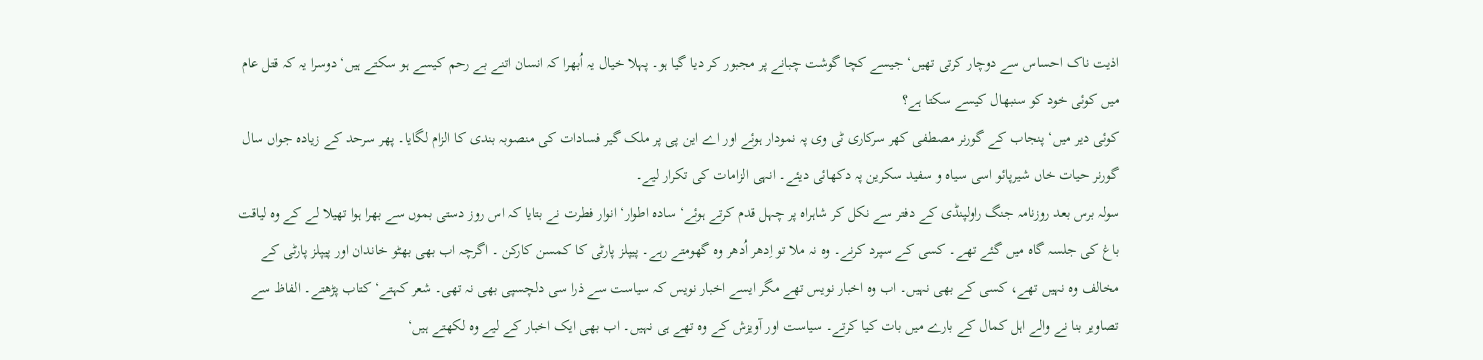اذیت ناک احساس سے دوچار کرتی تھیں‘ جیسے کچا گوشت چبانے پر مجبور کر دیا گیا ہو۔ پہلا خیال یہ اُبھرا کہ انسان اتنے بے رحم کیسے ہو سکتے ہیں‘ دوسرا یہ کہ قتل عام میں کوئی خود کو سنبھال کیسے سکتا ہے؟
کوئی دیر میں‘ پنجاب کے گورنر مصطفی کھر سرکاری ٹی وی پہ نمودار ہوئے اور اے این پی پر ملک گیر فسادات کی منصوبہ بندی کا الزام لگایا۔ پھر سرحد کے زیادہ جواں سال گورنر حیات خاں شیرپائو اسی سیاہ و سفید سکرین پہ دکھائی دیئے۔ انہی الزامات کی تکرار لیے۔
سولہ برس بعد روزنامہ جنگ راولپنڈی کے دفتر سے نکل کر شاہراہ پر چہل قدم کرتے ہوئے‘ سادہ اطوار‘ انوار فطرت نے بتایا کہ اس روز دستی بموں سے بھرا ہوا تھیلا لے کے وہ لیاقت باغ کی جلسہ گاہ میں گئے تھے۔ کسی کے سپرد کرنے۔ وہ نہ ملا تو اِدھر اُدھر وہ گھومتے رہے۔ پیپلز پارٹی کا کمسن کارکن ۔ اگرچہ اب بھی بھٹو خاندان اور پیپلز پارٹی کے مخالف وہ نہیں تھے، کسی کے بھی نہیں۔ اب وہ اخبار نویس تھے مگر ایسے اخبار نویس کہ سیاست سے ذرا سی دلچسپی بھی نہ تھی۔ شعر کہتے‘ کتاب پڑھتے۔ الفاظ سے تصاویر بنا نے والے اہل کمال کے بارے میں بات کیا کرتے۔ سیاست اور آویزش کے وہ تھے ہی نہیں۔ اب بھی ایک اخبار کے لیے وہ لکھتے ہیں‘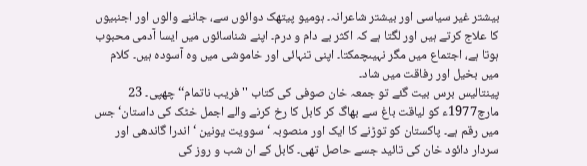بیشتر غیر سیاسی اور بیشتر شاعرانہ۔ ہومیو پیتھک دوائوں سے، جاننے والوں اور اجنبیوں کا علاج کرتے ہیں اور لگتا ہے کہ اکثر بے دام و درم۔ اپنے شناسائوں میں ایسا آدمی محبوب ہوتا ہے، اجتماع میں مگر نہیںچمکتا۔ اپنی تنہائی اور خاموشی میں وہ آسودہ ہیں۔ کلام میں بخیل اور رفاقت میں شاد۔
پینتالیس برس بیت گئے تو جمعہ خان صوفی کی کتاب ''فریب ناتمام‘‘ چھپی۔ 23 مارچ1977ء کو لیاقت باغ سے بھاگ کر کابل کا رخ کرنے والے اجمل خٹک کی داستان‘ جس میں رقم ہے۔ پاکستان کو توڑنے کا ایک اور منصوبہ ‘ سوویت یونین ‘ اندرا گاندھی اور سردار دائود خان کی تائید جسے حاصل تھی۔ کابل کے ان شب و روز کی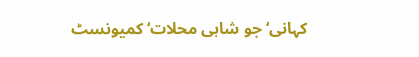کہانی‘ جو شاہی محلات‘ کمیونسٹ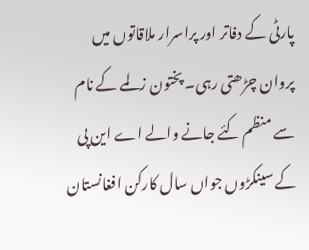پارٹی کے دفاتر اور پراسرار ملاقاتوں میں پروان چڑھتی رہی۔ پختون زلمے کے نام سے منظم کئے جانے والے اے این پی کے سینکڑوں جواں سال کارکن افغانستان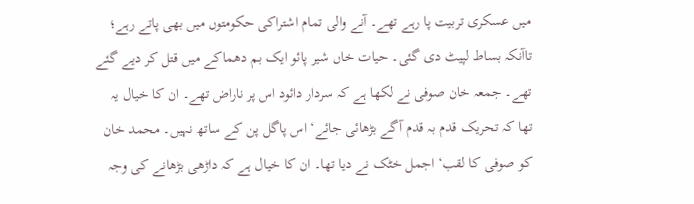میں عسکری تربیت پا رہے تھے۔ آنے والی تمام اشتراکی حکومتوں میں بھی پاتے رہے؛ تاآنکہ بساط لپیٹ دی گئی۔ حیات خاں شیر پائو ایک بم دھماکے میں قتل کر دیے گئے تھے۔ جمعہ خان صوفی نے لکھا ہے کہ سردار دائود اس پر ناراض تھے۔ ان کا خیال یہ تھا کہ تحریک قدم بہ قدم آگے بڑھائی جائے‘ اس پاگل پن کے ساتھ نہیں۔ محمد خان کو صوفی کا لقب‘ اجمل خٹک نے دیا تھا۔ ان کا خیال ہے کہ داڑھی بڑھانے کی وجہ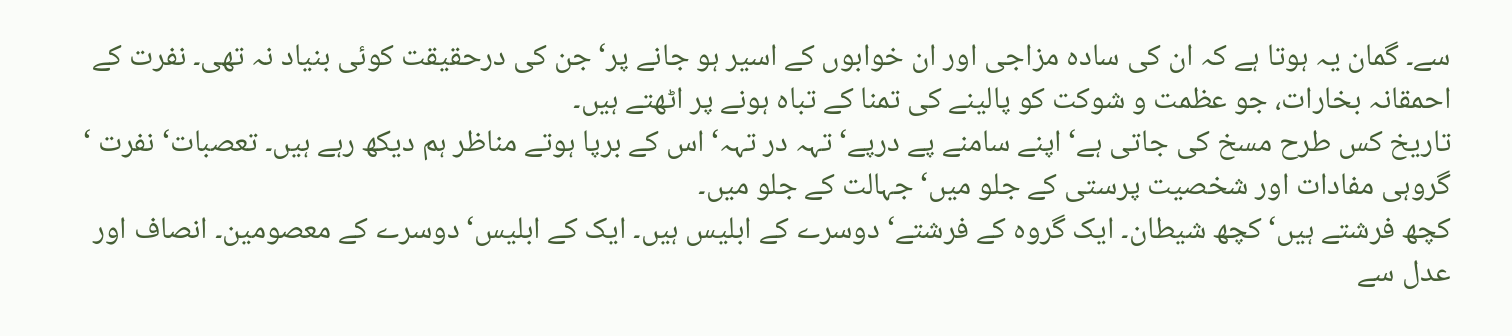سے۔ گمان یہ ہوتا ہے کہ ان کی سادہ مزاجی اور ان خوابوں کے اسیر ہو جانے پر‘جن کی درحقیقت کوئی بنیاد نہ تھی۔ نفرت کے احمقانہ بخارات، جو عظمت و شوکت کو پالینے کی تمنا کے تباہ ہونے پر اٹھتے ہیں۔
تاریخ کس طرح مسخ کی جاتی ہے‘ اپنے سامنے پے درپے‘ تہہ در تہہ‘ اس کے برپا ہوتے مناظر ہم دیکھ رہے ہیں۔ تعصبات‘ نفرت ‘ گروہی مفادات اور شخصیت پرستی کے جلو میں‘ جہالت کے جلو میں۔
کچھ فرشتے ہیں‘ کچھ شیطان۔ ایک گروہ کے فرشتے‘ دوسرے کے ابلیس ہیں۔ ایک کے ابلیس‘ دوسرے کے معصومین۔ انصاف اور عدل سے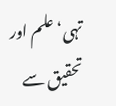تہی‘ علم اور تحقیق سے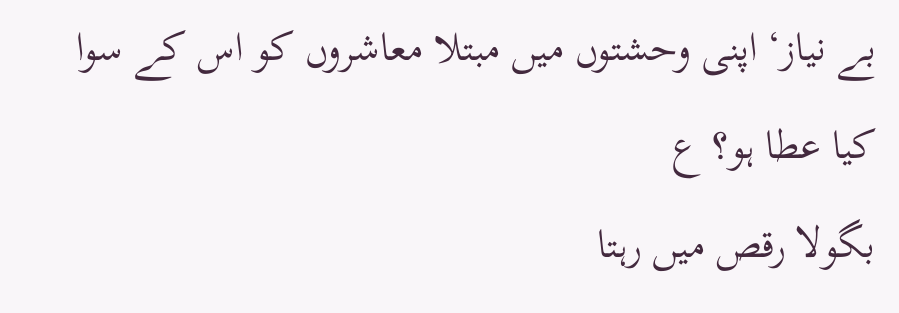بے نیاز‘ اپنی وحشتوں میں مبتلا معاشروں کو اس کے سوا کیا عطا ہو؟ ع
بگولا رقص میں رہتا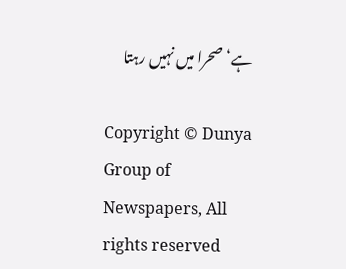ہے‘ صحرا میں نہیں رہتا

Copyright © Dunya Group of Newspapers, All rights reserved